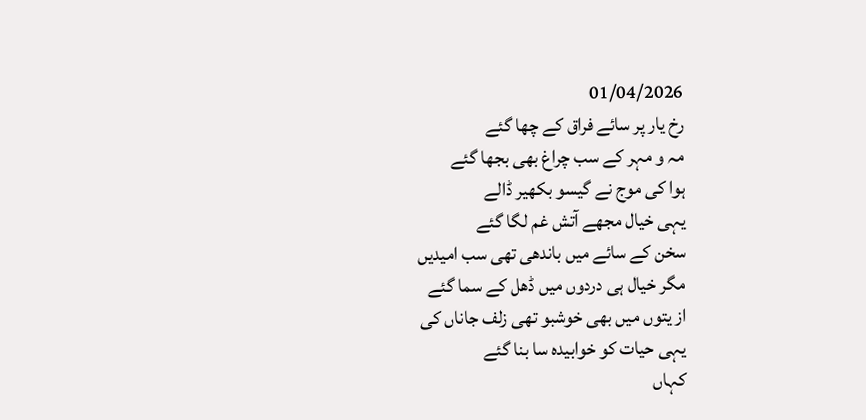01/04/2026
رخ یار پر سائے فراق کے چھا گئے
مہ و مہر کے سب چراغ بھی بجھا گئے
ہوا کی موج نے گیسو بکھیر ڈالے
یہی خیال مجھے آتش غم لگا گئے
سخن کے سائے میں باندھی تھی سب امیدیں
مگر خیال ہی دردوں میں ڈھل کے سما گئے
از یتوں میں بھی خوشبو تھی زلف جاناں کی
یہی حیات کو خوابیدہ سا بنا گئے
کہاں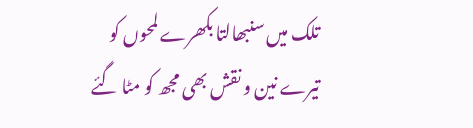تلک میں سنبھالتا بکھرے لمحوں کو
تیرے نین و نقش بھی مجھ کو مٹا گئے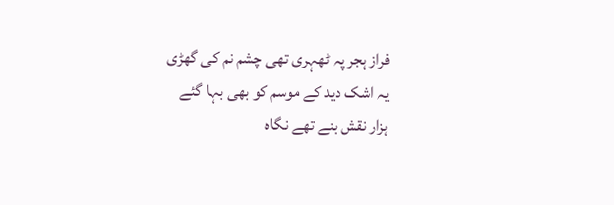فراز ہجر پہ ٹھہری تھی چشم نم کی گھڑی
یہ اشک دید کے موسم کو بھی بہا گئے
ہزار نقش بنے تھے نگاہ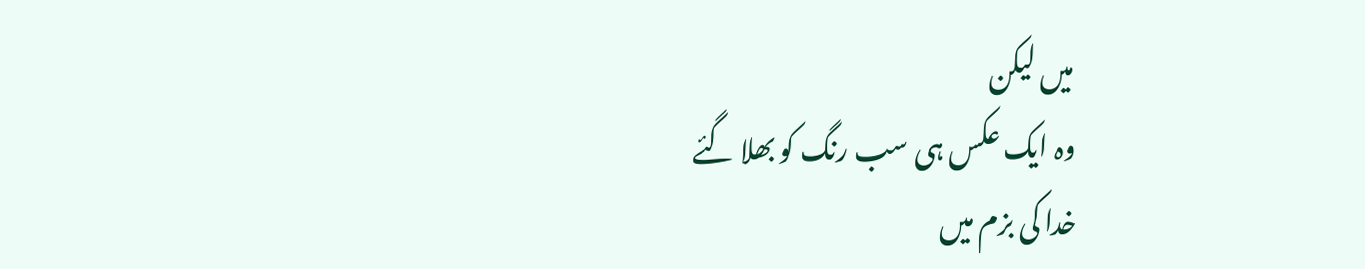میں لیکن
وہ ایک عکس ہی سب رنگ کو بھلا گئے
خدا کی بزم میں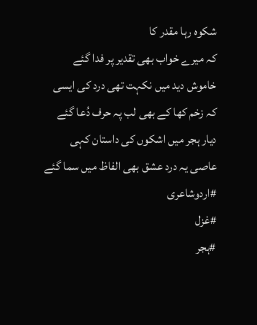شکوہ رہا مقدر کا
کہ میرے خواب بھی تقدیر پر فدا گئے
خاموش دید میں نکہت تھی درد کی ایسی
کہ زخم کھا کے بھی لب پہ حرف دُعا گئے
دیار ہجر میں اشکوں کی داستان کہی
عاصی یہ درد عشق بھی الفاظ میں سما گئے
#اردوشاعری
#غزل
#ہجر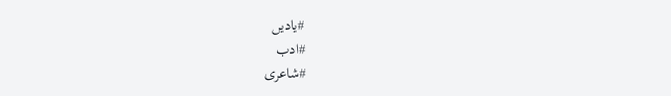#یادیں
#ادب
#شاعری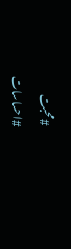#محبت
#احساسات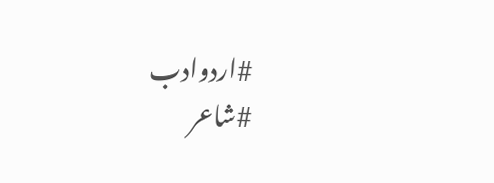#اردوادب
#شاعر